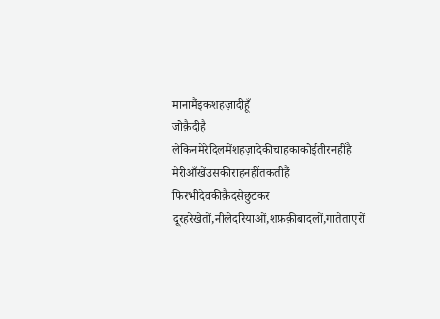मानामैंइकशहज़ादीहूँ
जोक़ैदीहै
लेकिनमेरेदिलमेंशहज़ादेकीचाहकाकोईतीरनहींहै
मेरीआँखेंउसकीराहनहींतकतीहैं
फिरभीदेवकीक़ैदसेछुटकर
दूरहरेखेतों,नीलेदरियाओं,शफ़क़ीबादलों,गातेताएरों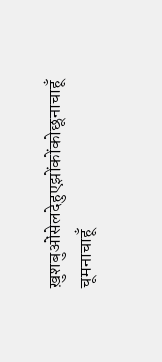ख़ुशबुओंसेलदेहुएझोंकोंकोछूनाचाहूँ
चूमनाचाहूँ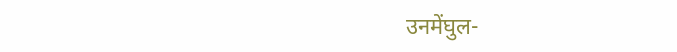उनमेंघुल-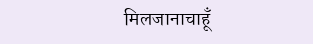मिलजानाचाहूँ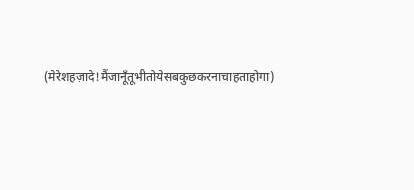(मेरेशहज़ादे!मैंजानूँतूभीतोयेसबकुछकरनाचाहताहोगा)